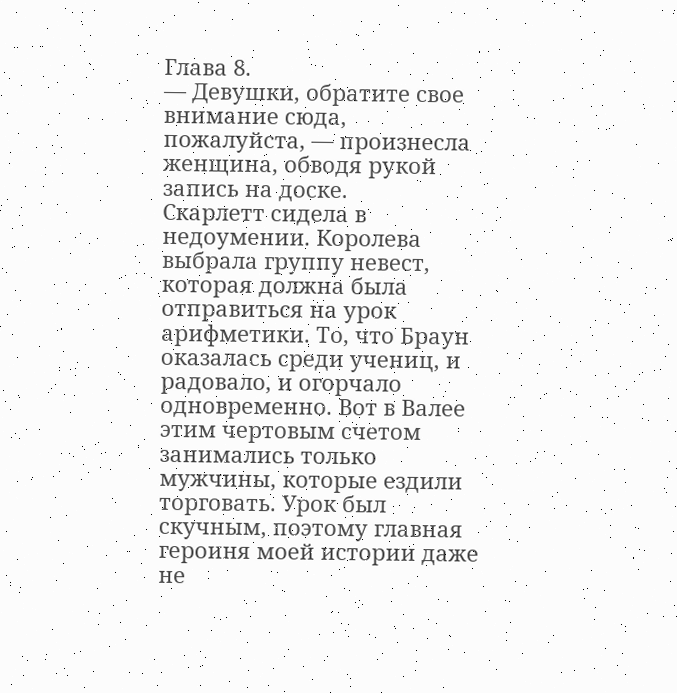Глава 8.
— Девушки, обратите свое внимание сюда, пожалуйста, — произнесла женщина, обводя рукой запись на доске.
Скарлетт сидела в недоумении. Королева выбрала группу невест, которая должна была отправиться на урок арифметики. То, что Браун оказалась среди учениц, и радовало, и огорчало одновременно. Вот в Валее этим чертовым счетом занимались только мужчины, которые ездили торговать. Урок был скучным, поэтому главная героиня моей истории даже не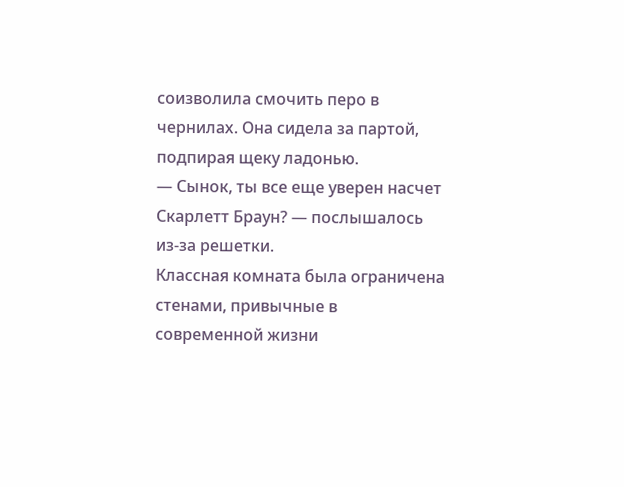соизволила смочить перо в чернилах. Она сидела за партой, подпирая щеку ладонью.
— Сынок, ты все еще уверен насчет Скарлетт Браун? — послышалось из-за решетки.
Классная комната была ограничена стенами, привычные в современной жизни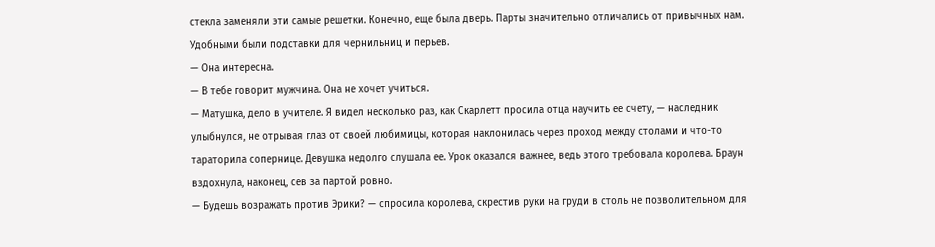стекла заменяли эти самые решетки. Конечно, еще была дверь. Парты значительно отличались от привычных нам. Удобными были подставки для чернильниц и перьев.
— Она интересна.
— В тебе говорит мужчина. Она не хочет учиться.
— Матушка, дело в учителе. Я видел несколько раз, как Скарлетт просила отца научить ее счету, — наследник улыбнулся, не отрывая глаз от своей любимицы, которая наклонилась через проход между столами и что-то тараторила сопернице. Девушка недолго слушала ее. Урок оказался важнее, ведь этого требовала королева. Браун вздохнула, наконец, сев за партой ровно.
— Будешь возражать против Эрики? — спросила королева, скрестив руки на груди в столь не позволительном для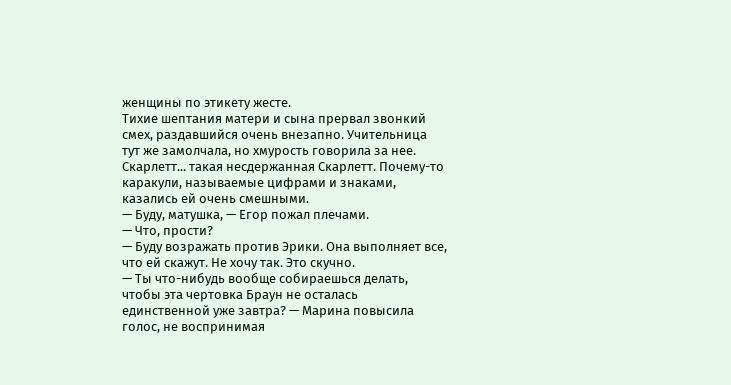женщины по этикету жесте.
Тихие шептания матери и сына прервал звонкий смех, раздавшийся очень внезапно. Учительница тут же замолчала, но хмурость говорила за нее. Скарлетт... такая несдержанная Скарлетт. Почему-то каракули, называемые цифрами и знаками, казались ей очень смешными.
— Буду, матушка, — Егор пожал плечами.
— Что, прости?
— Буду возражать против Эрики. Она выполняет все, что ей скажут. Не хочу так. Это скучно.
— Ты что-нибудь вообще собираешься делать, чтобы эта чертовка Браун не осталась единственной уже завтра? — Марина повысила голос, не воспринимая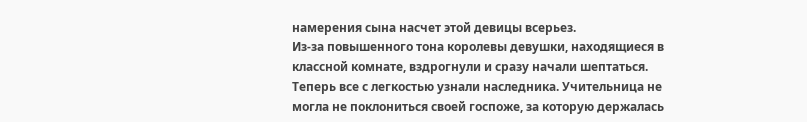намерения сына насчет этой девицы всерьез.
Из-за повышенного тона королевы девушки, находящиеся в классной комнате, вздрогнули и сразу начали шептаться. Теперь все с легкостью узнали наследника. Учительница не могла не поклониться своей госпоже, за которую держалась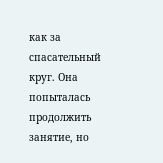как за спасательный круг. Она попыталась продолжить занятие, но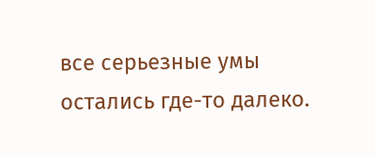все серьезные умы остались где-то далеко.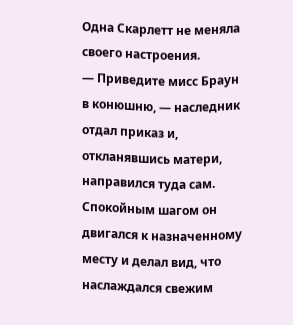Одна Скарлетт не меняла своего настроения.
— Приведите мисс Браун в конюшню, — наследник отдал приказ и, откланявшись матери, направился туда сам. Спокойным шагом он двигался к назначенному месту и делал вид, что наслаждался свежим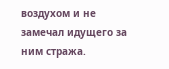воздухом и не замечал идущего за ним стража.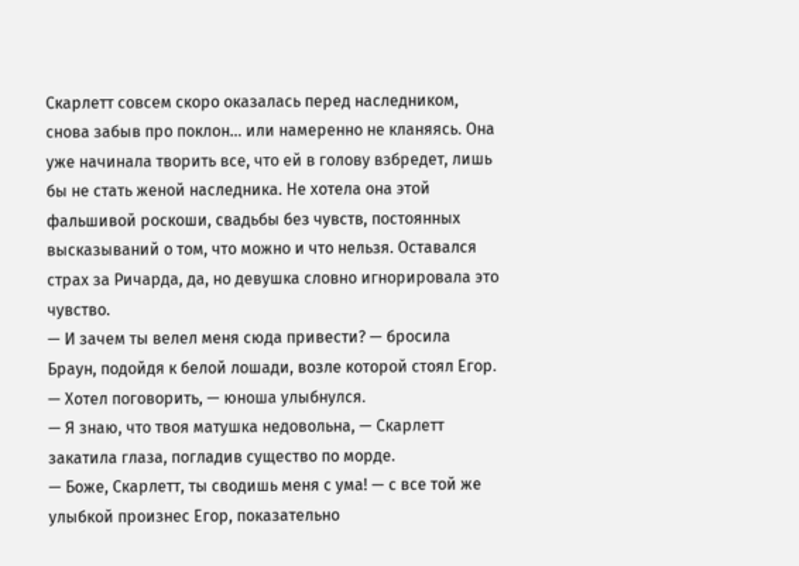Скарлетт совсем скоро оказалась перед наследником, снова забыв про поклон... или намеренно не кланяясь. Она уже начинала творить все, что ей в голову взбредет, лишь бы не стать женой наследника. Не хотела она этой фальшивой роскоши, свадьбы без чувств, постоянных высказываний о том, что можно и что нельзя. Оставался страх за Ричарда, да, но девушка словно игнорировала это чувство.
— И зачем ты велел меня сюда привести? — бросила Браун, подойдя к белой лошади, возле которой стоял Егор.
— Хотел поговорить, — юноша улыбнулся.
— Я знаю, что твоя матушка недовольна, — Скарлетт закатила глаза, погладив существо по морде.
— Боже, Скарлетт, ты сводишь меня с ума! — с все той же улыбкой произнес Егор, показательно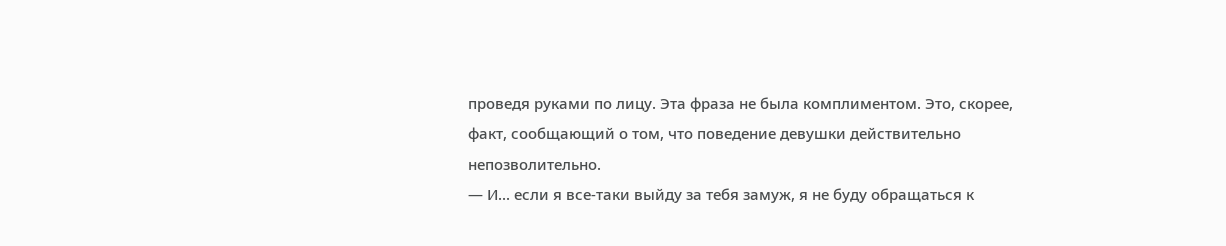проведя руками по лицу. Эта фраза не была комплиментом. Это, скорее, факт, сообщающий о том, что поведение девушки действительно непозволительно.
— И... если я все-таки выйду за тебя замуж, я не буду обращаться к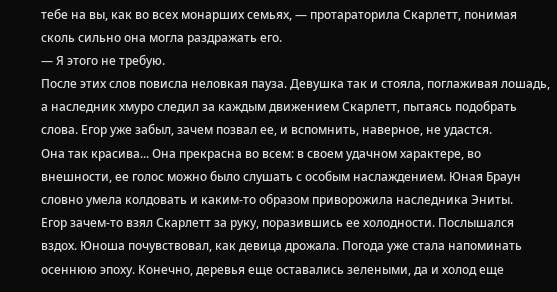тебе на вы, как во всех монарших семьях, — протараторила Скарлетт, понимая сколь сильно она могла раздражать его.
— Я этого не требую.
После этих слов повисла неловкая пауза. Девушка так и стояла, поглаживая лошадь, а наследник хмуро следил за каждым движением Скарлетт, пытаясь подобрать слова. Егор уже забыл, зачем позвал ее, и вспомнить, наверное, не удастся.
Она так красива... Она прекрасна во всем: в своем удачном характере, во внешности, ее голос можно было слушать с особым наслаждением. Юная Браун словно умела колдовать и каким-то образом приворожила наследника Эниты.
Егор зачем-то взял Скарлетт за руку, поразившись ее холодности. Послышался вздох. Юноша почувствовал, как девица дрожала. Погода уже стала напоминать осеннюю эпоху. Конечно, деревья еще оставались зелеными, да и холод еще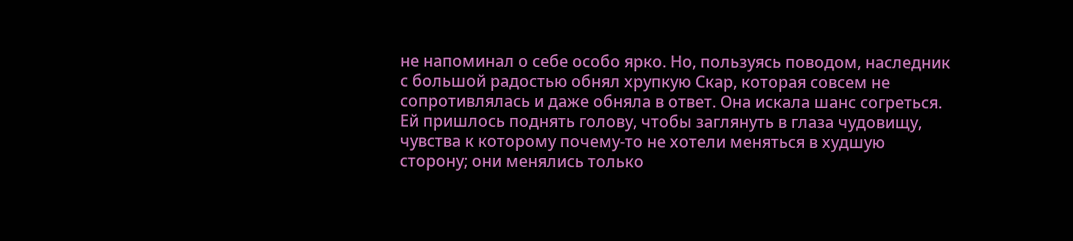не напоминал о себе особо ярко. Но, пользуясь поводом, наследник с большой радостью обнял хрупкую Скар, которая совсем не сопротивлялась и даже обняла в ответ. Она искала шанс согреться.
Ей пришлось поднять голову, чтобы заглянуть в глаза чудовищу, чувства к которому почему-то не хотели меняться в худшую сторону; они менялись только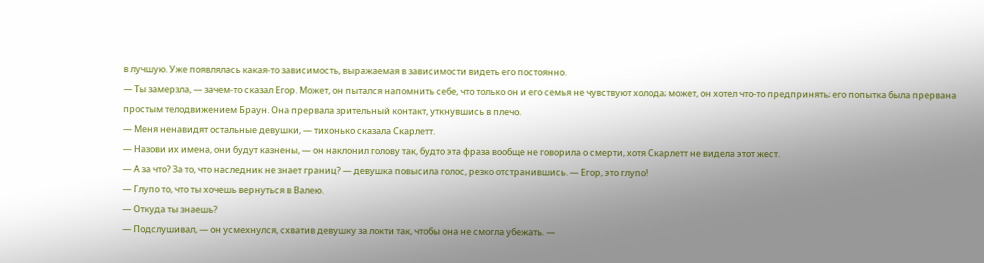в лучшую. Уже появлялась какая-то зависимость, выражаемая в зависимости видеть его постоянно.
— Ты замерзла, — зачем-то сказал Егор. Может, он пытался напомнить себе, что только он и его семья не чувствуют холода; может, он хотел что-то предпринять; его попытка была прервана простым телодвижением Браун. Она прервала зрительный контакт, уткнувшись в плечо.
— Меня ненавидят остальные девушки, — тихонько сказала Скарлетт.
— Назови их имена, они будут казнены, — он наклонил голову так, будто эта фраза вообще не говорила о смерти, хотя Скарлетт не видела этот жест.
— А за что? За то, что наследник не знает границ? — девушка повысила голос, резко отстранившись. — Егор, это глупо!
— Глупо то, что ты хочешь вернуться в Валею.
— Откуда ты знаешь?
— Подслушивал, — он усмехнулся, схватив девушку за локти так, чтобы она не смогла убежать. —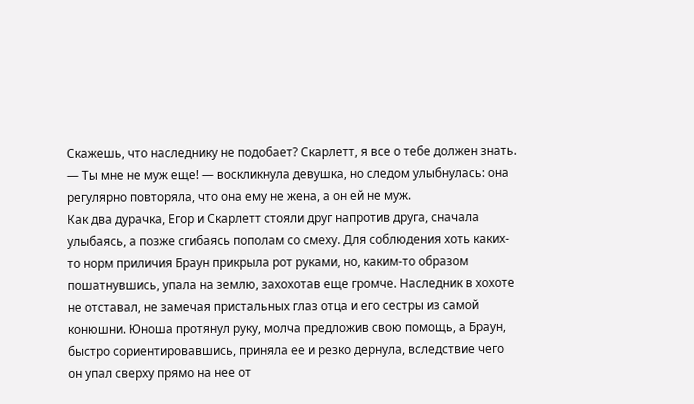Скажешь, что наследнику не подобает? Скарлетт, я все о тебе должен знать.
— Ты мне не муж еще! — воскликнула девушка, но следом улыбнулась: она регулярно повторяла, что она ему не жена, а он ей не муж.
Как два дурачка, Егор и Скарлетт стояли друг напротив друга, сначала улыбаясь, а позже сгибаясь пополам со смеху. Для соблюдения хоть каких-то норм приличия Браун прикрыла рот руками, но, каким-то образом пошатнувшись, упала на землю, захохотав еще громче. Наследник в хохоте не отставал, не замечая пристальных глаз отца и его сестры из самой конюшни. Юноша протянул руку, молча предложив свою помощь, а Браун, быстро сориентировавшись, приняла ее и резко дернула, вследствие чего он упал сверху прямо на нее от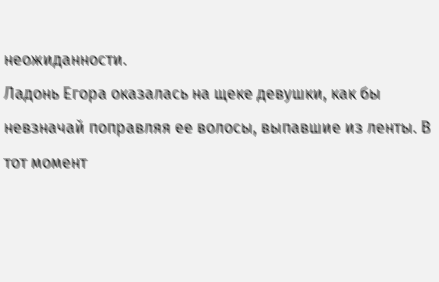неожиданности.
Ладонь Егора оказалась на щеке девушки, как бы невзначай поправляя ее волосы, выпавшие из ленты. В тот момент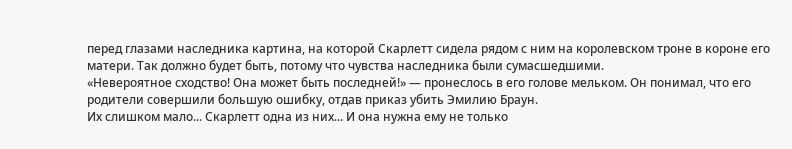перед глазами наследника картина, на которой Скарлетт сидела рядом с ним на королевском троне в короне его матери. Так должно будет быть, потому что чувства наследника были сумасшедшими.
«Невероятное сходство! Она может быть последней!» — пронеслось в его голове мельком. Он понимал, что его родители совершили большую ошибку, отдав приказ убить Эмилию Браун.
Их слишком мало... Скарлетт одна из них... И она нужна ему не только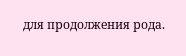для продолжения рода.